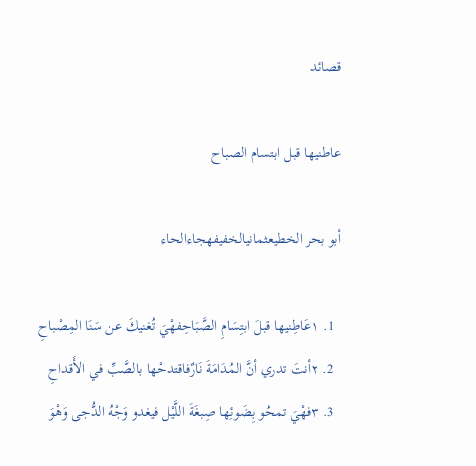قصائد

عاطنيها قبل ابتسام الصباح

أبو بحر الخطيعثمانيالخفيفهجاءالحاء

  1. ١عَاطِنيها قبلَ ابتِسَامِ الصَّبَاحِفهْيَ تُغنيكَ عن سَنَا المِصْباحِ
  2. ٢أنتَ تدري أنَّ المُدَامَةَ نَارٌفاقتدحْها بالصَّبِّ في الأَقداحِ
  3. ٣فهْيَ تمحُو بِضَوئِها صِبغَةَ اللَّيْل فيغدو وَجْهُ الدُّجى وَهْوَ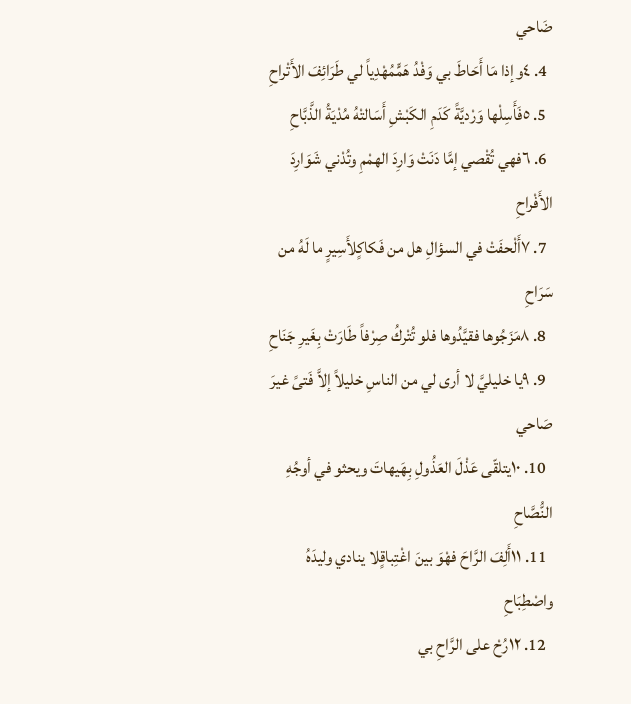ضَاحي
  4. ٤وإذا مَا أَحَاطَ بي وَفْدُ هَمٍّمُهْدِياً لي طَرَائِفَ الأَتْراحِ
  5. ٥فَأَسِلْها وَرْديَّةً كَدَمِ الكَبْشِ أَسَالتْهُ مُدْيَةُ الذَّبَّاحِ
  6. ٦فهي تُقْصي إمَّا دَنَتْ وَارِدَ الهمْمِ وتُدْني شَوَارِدَ الأَفْراحِ
  7. ٧أَلْحفَتْ في السؤالِ هل من فَكاكٍلأَسِيرٍ ما لَهُ من سَرَاحِ
  8. ٨مَزَجُوها فقيَّدُوها فلو تُتْركُ صِرْفاً طَارَتْ بِغَيرِ جَنَاحِ
  9. ٩يا خليليَّ لا أرى لي من الناسِ خليلاً إلاَّ فَتىً غيرَ صَاحي
  10. ١٠يتلقّى عَذْلَ العَذُولِ بِهَيهاتَ ويحثو في أوجُهِ النُّصَّاحِ
  11. ١١أَلِفَ الرَّاحَ فهْوَ بينَ اغْتِباقٍلا ينادي وليدَهُ واصْطِبَاحِ
  12. ١٢رُحْ على الرَّاحِ بي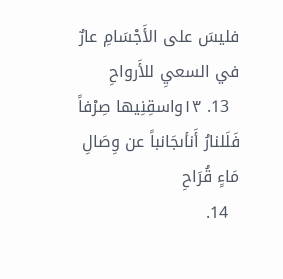فليسَ على الأَجْسَامِ عارٌ في السعيِ للأَرواحِ
  13. ١٣واسقِنِيها صِرْفاً فَلَلنارُ أَنأىجَانباً عن وِصَالِ مَاءٍ قُرَاحِ
  14.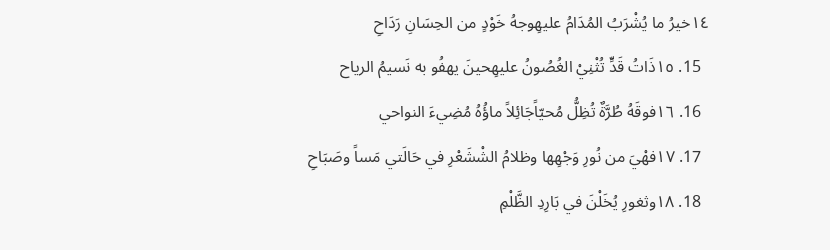١٤خيرُ ما يُشْرَبُ المُدَامُ عليهِوجهُ خَوْدٍ من الحِسَانِ رَدَاحِ
  15. ١٥ذَاتُ قَدٍّ تُثْنِيْ الغُصُونُ عليهِحينَ يهفُو به نَسيمُ الرياح
  16. ١٦فوقَهُ طُرَّةٌ تُظِلُّ مُحيّاًجَائِلاً ماؤُهُ مُضِيءَ النواحي
  17. ١٧فهْيَ من نُورِ وَجْهِها وظلامُ الشْشَعْرِ في حَالَتي مَساً وصَبَاحِ
  18. ١٨وثغورِ يُخَلْنَ في بَارِدِ الظَّلْمِ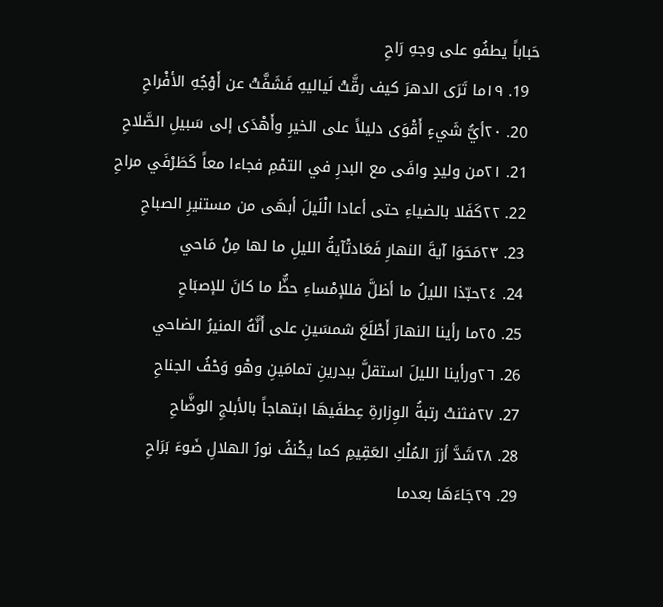حَباباً يطفُو على وجهِ رَاحِ
  19. ١٩ما تَرَى الدهرَ كيف رقَّتْ لَياليهِ فَشَفَّتْ عن أَوْجُهِ الأفْراحِ
  20. ٢٠أيُّ شَيءٍ أَقْوَى دليلاً على الخيرِ وأَهْدَى إلى سَبيلِ الصَّلاحِ
  21. ٢١من وليدٍ وافَى مع البدرِ في التمْمِ فجاءا معاً كَطَرْفَي مراحِ
  22. ٢٢كَفَلا بالضياءِ حتى أعادا الْلَيلَ أبهَى من مستنيرِ الصباحِ
  23. ٢٣مَحَوَا آيةَ النهارِ فَعَادتْآيةُ الليلِ ما لها مِنْ مَاحي
  24. ٢٤حبّذا الليلُ ما أظلَّ فللإمْساءِ حظٌّ ما كانَ للإصبَاحِ
  25. ٢٥ما رأينا النهارَ أَطْلَعَ شمسَينِ على أَنَّهُ المنيرُ الضاحي
  26. ٢٦ورأينا الليلَ استقلَّ ببدرينِ تمامَينِ وهْو وَحْفُ الجناحِ
  27. ٢٧فثنتْ رتبةُ الوِزارةِ عِطفَيهَا ابتهاجاً بالأبلجِ الوضَّاحِ
  28. ٢٨شَدَّ أزرَ المُلْكِ العَقِيمِ كما يكْنفُ نورُ الهلالِ ضَوءَ بَرَاحِ
  29. ٢٩جَاءَهَا بعدما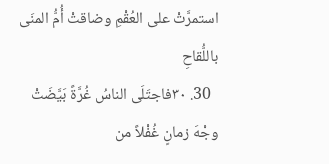استمرَّتْ على العُقْمِ وضاقتْ أُمُّ المنَى باللُّقاحِ
  30. ٣٠فاجتَلَى الناسُ غُرَّةً بَيَّضَتْ وجْهَ زمانٍ غُفْلاً من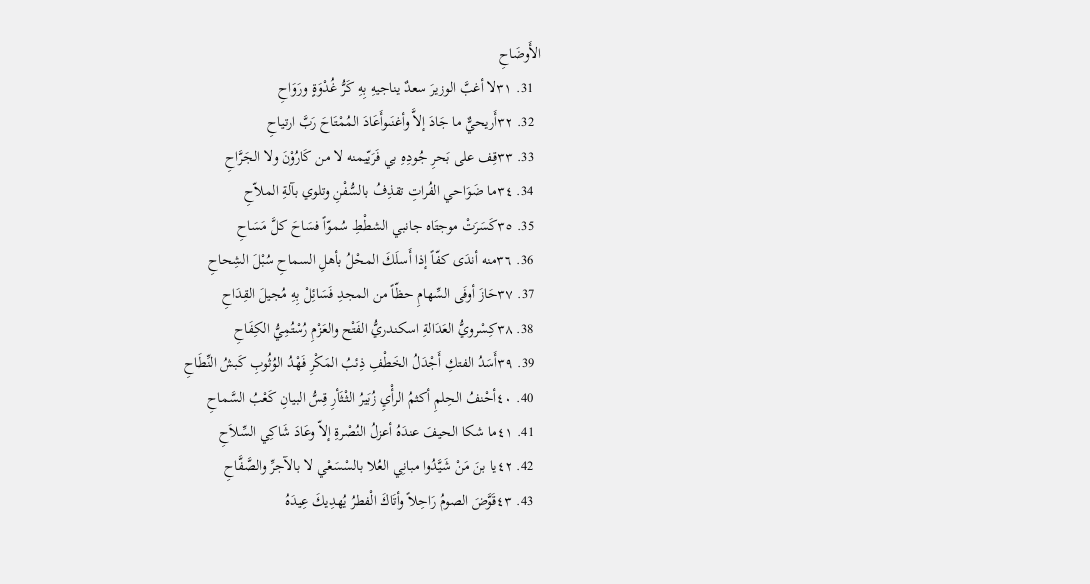الأَوضَاحِ
  31. ٣١لا أغبَّ الوزيرَ سعدٌ يناجيهِ بِهِ كَرُّ غُدْوَةٍ ورَوَاحِ
  32. ٣٢أَريحيٌّ ما جَادَ إلاَّ وأغنَىوأَعَادَ المُمْتَاحَ رَبَّ ارتياحِ
  33. ٣٣قِف على بَحرِ جُودِهِ بي فَرَيّيمنه لا من كَارُوْنَ ولا الجَرَّاحِ
  34. ٣٤ما ضَوَاحي الفُراتِ تقذِفُ بالسُّفْنِ وتلوي بآلةِ الملاّحِ
  35. ٣٥كَسَرَتْ موجتَاه جانبي الشطْطِ سُموّاً فسَاحَ كلَّ مَسَاحِ
  36. ٣٦منه أندَى كفّاً إذا أَسلَكَ المحْلُ بأهلِ السماحِ سُبْلَ الشِحاحِ
  37. ٣٧حَازَ أوفَى السِّهامِ حظّاً من المجدِ فَسَائِلْ بِهِ مُجيلَ القِدَاحِ
  38. ٣٨كِسْرويُّ العَدَالةِ اسكندريُّ الفَتْح والعَزْمِ رُسْتُمِيُّ الكِفَاحِ
  39. ٣٩أَسَدُ الفتكِ أَجْدَلُ الخَطْفِ ذِئبُ المَكْرِ فَهْدُ الوُثُوبِ كَبشُ النِّطَاحِ
  40. ٤٠أحْنفُ الحِلمِ أكثمُ الرأْيِ زُبَيرُ الثْثَأرِ قِسُّ البيانِ كَعْبُ السَّماحِ
  41. ٤١ما شكا الحيفَ عندَهُ أعزلُ النُصْرةِ إلاّ وعَادَ شَاكِي السِّلاَحِ
  42. ٤٢يا بنَ مَنْ شَيَّدُوا مبانِي العُلا بالسْسَعْي لا بالآجرِّ والصَّفَّاحِ
  43. ٤٣قَوَّضَ الصومُ رَاحِلاً وأتَاكَ الْفطرُ يُهدِيكَ عِيدَهُ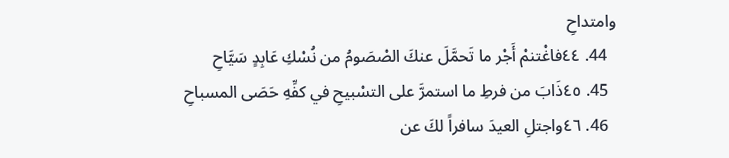وامتداحِ
  44. ٤٤فاغْتنمْ أَجْر ما تَحمَّلَ عنكَ الصْصَومُ من نُسْكِ عَابِدٍ سَيَّاحِ
  45. ٤٥ذَابَ من فرطِ ما استمرَّ على التسْبيحِ في كفِّهِ حَصَى المسباحِ
  46. ٤٦واجتلِ العيدَ سافراً لكَ عن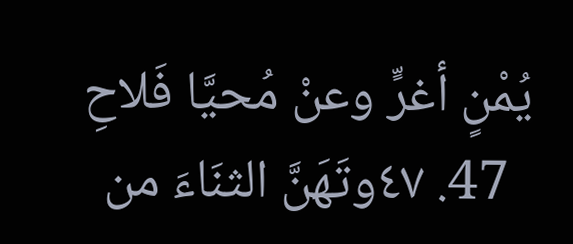يُمْنٍ أغرٍّ وعنْ مُحيَّا فَلاحِ
  47. ٤٧وتَهَنَّ الثنَاءَ من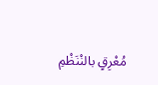مُعْرِقٍ بالنْنَظْمِ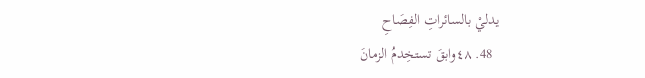يدليْ بالسائراتِ الفِصَاحِ
  48. ٤٨وابقَ تستخِدمُ الزمانَ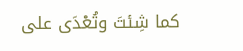كما شِئتَ وتُعْدَى على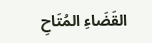القَضَاءِ المُتَاحِ